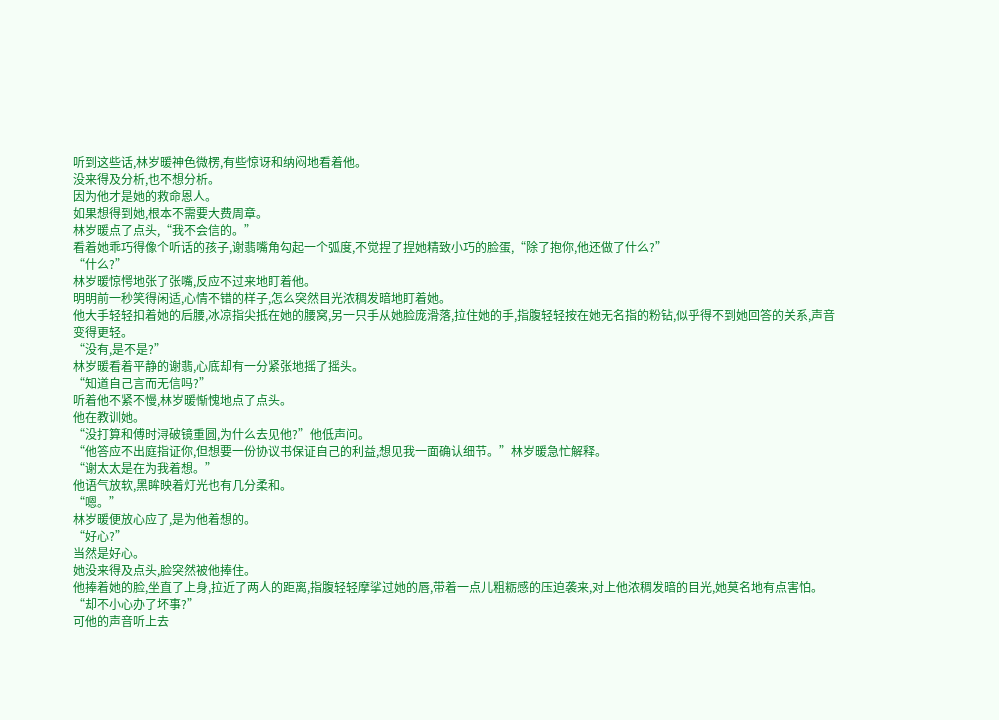听到这些话,林岁暖神色微楞,有些惊讶和纳闷地看着他。
没来得及分析,也不想分析。
因为他才是她的救命恩人。
如果想得到她,根本不需要大费周章。
林岁暖点了点头,“我不会信的。”
看着她乖巧得像个听话的孩子,谢翡嘴角勾起一个弧度,不觉捏了捏她精致小巧的脸蛋,“除了抱你,他还做了什么?”
“什么?”
林岁暖惊愕地张了张嘴,反应不过来地盯着他。
明明前一秒笑得闲适,心情不错的样子,怎么突然目光浓稠发暗地盯着她。
他大手轻轻扣着她的后腰,冰凉指尖抵在她的腰窝,另一只手从她脸庞滑落,拉住她的手,指腹轻轻按在她无名指的粉钻,似乎得不到她回答的关系,声音变得更轻。
“没有,是不是?”
林岁暖看着平静的谢翡,心底却有一分紧张地摇了摇头。
“知道自己言而无信吗?”
听着他不紧不慢,林岁暖惭愧地点了点头。
他在教训她。
“没打算和傅时浔破镜重圆,为什么去见他?”他低声问。
“他答应不出庭指证你,但想要一份协议书保证自己的利益,想见我一面确认细节。”林岁暖急忙解释。
“谢太太是在为我着想。”
他语气放软,黑眸映着灯光也有几分柔和。
“嗯。”
林岁暖便放心应了,是为他着想的。
“好心?”
当然是好心。
她没来得及点头,脸突然被他捧住。
他捧着她的脸,坐直了上身,拉近了两人的距离,指腹轻轻摩挲过她的唇,带着一点儿粗粝感的压迫袭来,对上他浓稠发暗的目光,她莫名地有点害怕。
“却不小心办了坏事?”
可他的声音听上去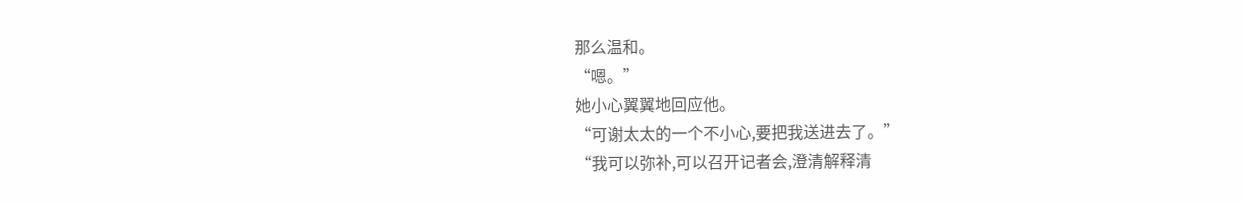那么温和。
“嗯。”
她小心翼翼地回应他。
“可谢太太的一个不小心,要把我送进去了。”
“我可以弥补,可以召开记者会,澄清解释清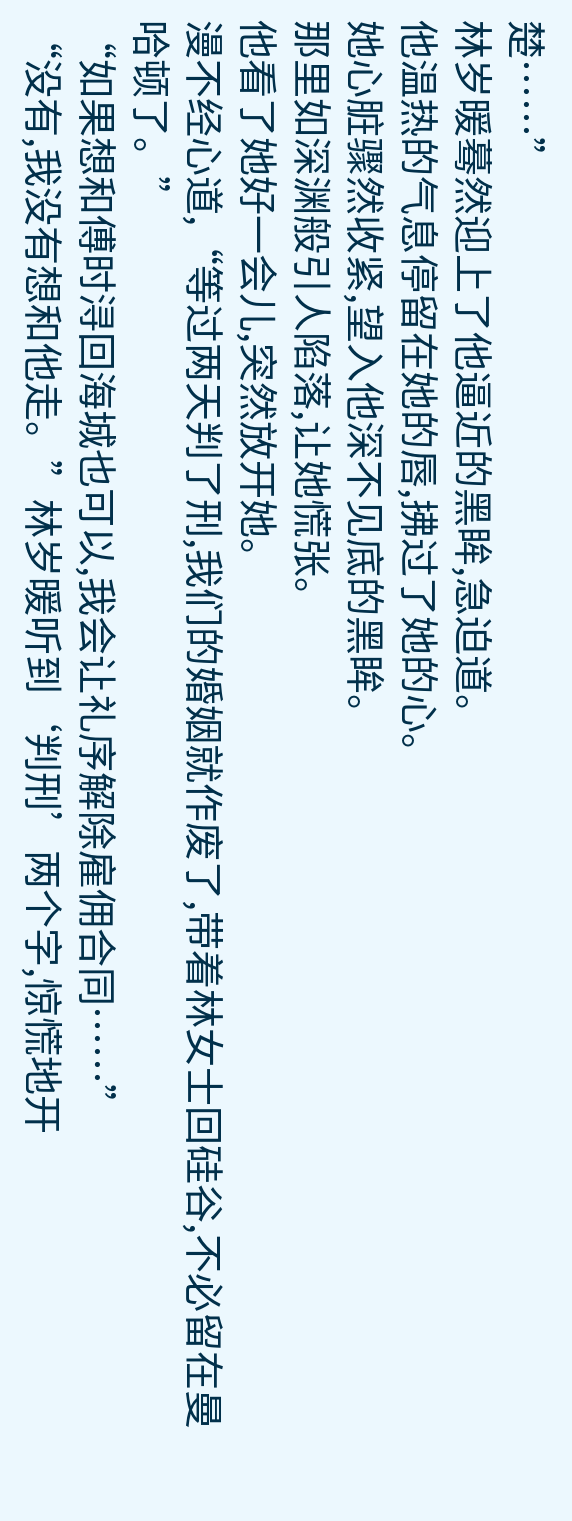楚……”
林岁暖蓦然迎上了他逼近的黑眸,急迫道。
他温热的气息停留在她的唇,拂过了她的心。
她心脏骤然收紧,望入他深不见底的黑眸。
那里如深渊般引人陷落,让她慌张。
他看了她好一会儿,突然放开她。
漫不经心道,“等过两天判了刑,我们的婚姻就作废了,带着林女士回硅谷,不必留在曼哈顿了。”
“如果想和傅时浔回海城也可以,我会让礼序解除雇佣合同……”
“没有,我没有想和他走。”林岁暖听到‘判刑’两个字,惊慌地开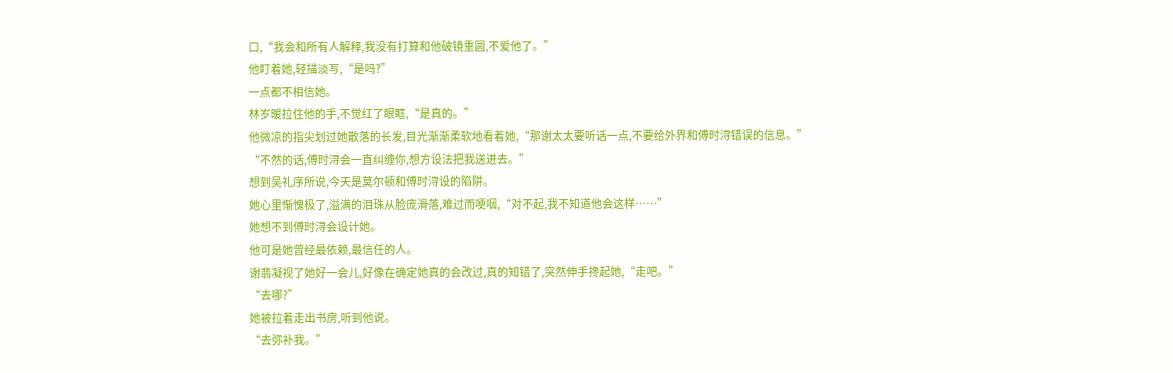口,“我会和所有人解释,我没有打算和他破镜重圆,不爱他了。”
他盯着她,轻描淡写,“是吗?”
一点都不相信她。
林岁暖拉住他的手,不觉红了眼眶,“是真的。”
他微凉的指尖划过她散落的长发,目光渐渐柔软地看着她,“那谢太太要听话一点,不要给外界和傅时浔错误的信息。”
“不然的话,傅时浔会一直纠缠你,想方设法把我送进去。”
想到吴礼序所说,今天是莫尔顿和傅时浔设的陷阱。
她心里惭愧极了,溢满的泪珠从脸庞滑落,难过而哽咽,“对不起,我不知道他会这样……”
她想不到傅时浔会设计她。
他可是她曾经最依赖,最信任的人。
谢翡凝视了她好一会儿,好像在确定她真的会改过,真的知错了,突然伸手搀起她,“走吧。”
“去哪?”
她被拉着走出书房,听到他说。
“去弥补我。”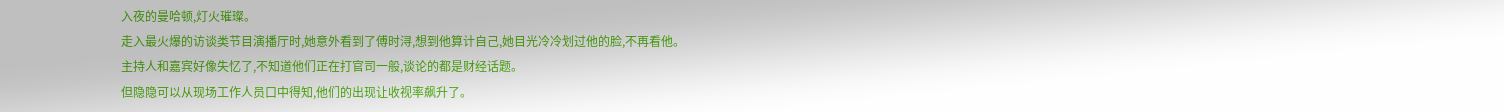入夜的曼哈顿,灯火璀璨。
走入最火爆的访谈类节目演播厅时,她意外看到了傅时浔,想到他算计自己,她目光冷冷划过他的脸,不再看他。
主持人和嘉宾好像失忆了,不知道他们正在打官司一般,谈论的都是财经话题。
但隐隐可以从现场工作人员口中得知,他们的出现让收视率飙升了。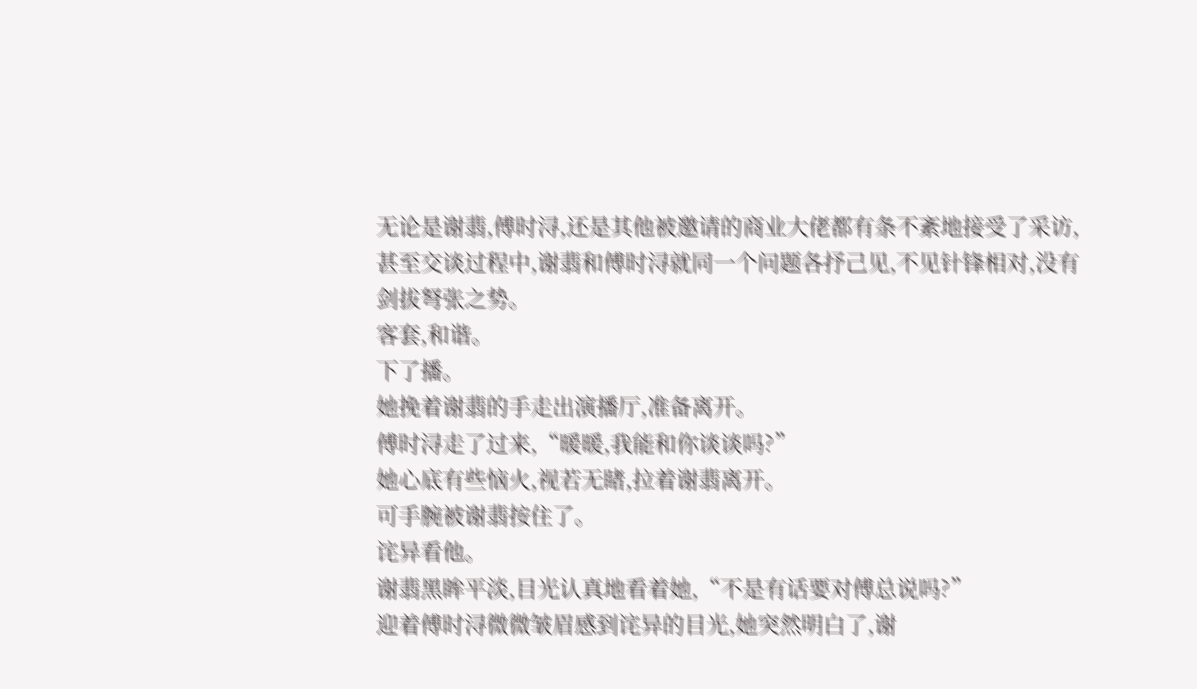无论是谢翡,傅时浔,还是其他被邀请的商业大佬都有条不紊地接受了采访,甚至交谈过程中,谢翡和傅时浔就同一个问题各抒己见,不见针锋相对,没有剑拔弩张之势。
客套,和谐。
下了播。
她挽着谢翡的手走出演播厅,准备离开。
傅时浔走了过来,“暖暖,我能和你谈谈吗?”
她心底有些恼火,视若无睹,拉着谢翡离开。
可手腕被谢翡按住了。
诧异看他。
谢翡黑眸平淡,目光认真地看着她,“不是有话要对傅总说吗?”
迎着傅时浔微微皱眉感到诧异的目光,她突然明白了,谢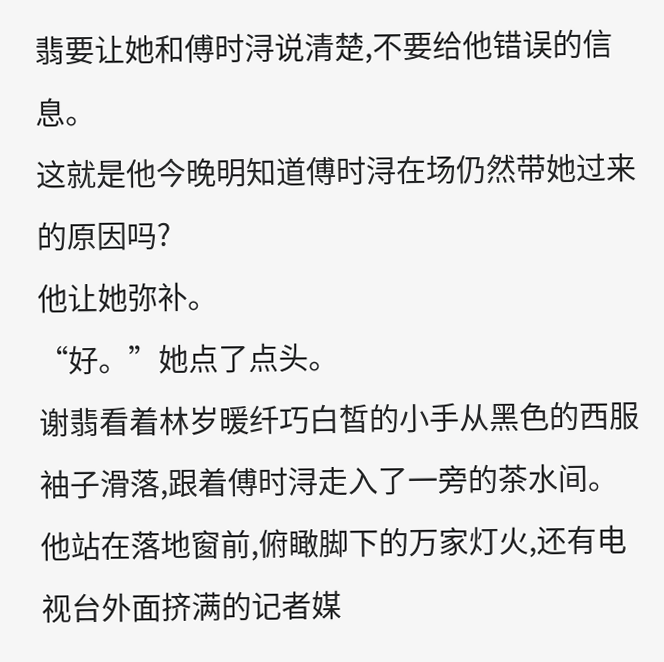翡要让她和傅时浔说清楚,不要给他错误的信息。
这就是他今晚明知道傅时浔在场仍然带她过来的原因吗?
他让她弥补。
“好。”她点了点头。
谢翡看着林岁暖纤巧白皙的小手从黑色的西服袖子滑落,跟着傅时浔走入了一旁的茶水间。
他站在落地窗前,俯瞰脚下的万家灯火,还有电视台外面挤满的记者媒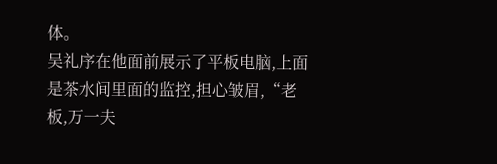体。
吴礼序在他面前展示了平板电脑,上面是茶水间里面的监控,担心皱眉,“老板,万一夫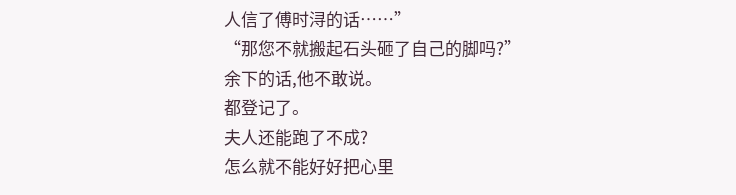人信了傅时浔的话……”
“那您不就搬起石头砸了自己的脚吗?”
余下的话,他不敢说。
都登记了。
夫人还能跑了不成?
怎么就不能好好把心里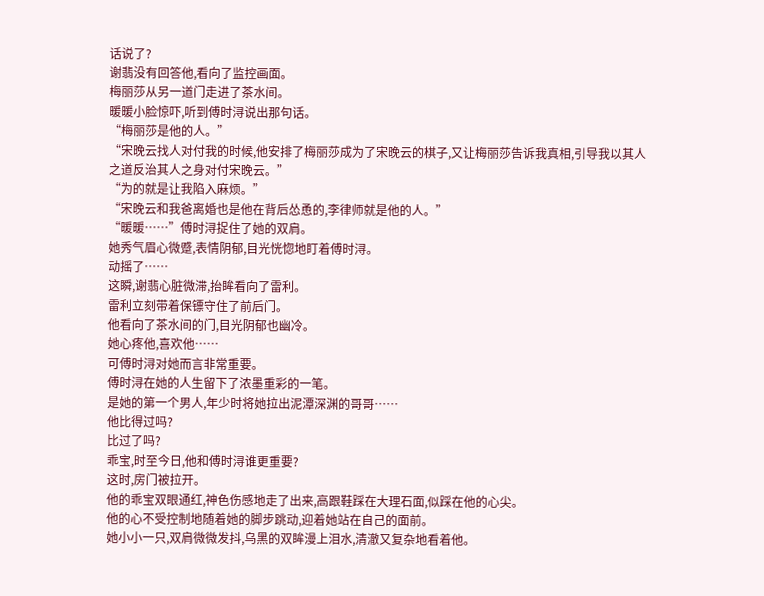话说了?
谢翡没有回答他,看向了监控画面。
梅丽莎从另一道门走进了茶水间。
暖暖小脸惊吓,听到傅时浔说出那句话。
“梅丽莎是他的人。”
“宋晚云找人对付我的时候,他安排了梅丽莎成为了宋晚云的棋子,又让梅丽莎告诉我真相,引导我以其人之道反治其人之身对付宋晚云。”
“为的就是让我陷入麻烦。”
“宋晚云和我爸离婚也是他在背后怂恿的,李律师就是他的人。”
“暖暖……”傅时浔捉住了她的双肩。
她秀气眉心微蹙,表情阴郁,目光恍惚地盯着傅时浔。
动摇了……
这瞬,谢翡心脏微滞,抬眸看向了雷利。
雷利立刻带着保镖守住了前后门。
他看向了茶水间的门,目光阴郁也幽冷。
她心疼他,喜欢他……
可傅时浔对她而言非常重要。
傅时浔在她的人生留下了浓墨重彩的一笔。
是她的第一个男人,年少时将她拉出泥潭深渊的哥哥……
他比得过吗?
比过了吗?
乖宝,时至今日,他和傅时浔谁更重要?
这时,房门被拉开。
他的乖宝双眼通红,神色伤感地走了出来,高跟鞋踩在大理石面,似踩在他的心尖。
他的心不受控制地随着她的脚步跳动,迎着她站在自己的面前。
她小小一只,双肩微微发抖,乌黑的双眸漫上泪水,清澈又复杂地看着他。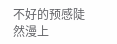不好的预感陡然漫上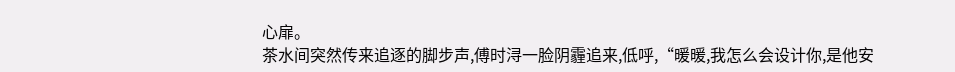心扉。
茶水间突然传来追逐的脚步声,傅时浔一脸阴霾追来,低呼,“暖暖,我怎么会设计你,是他安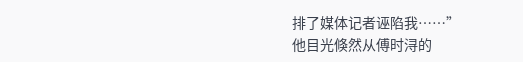排了媒体记者诬陷我……”
他目光倏然从傅时浔的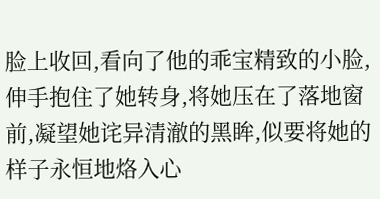脸上收回,看向了他的乖宝精致的小脸,伸手抱住了她转身,将她压在了落地窗前,凝望她诧异清澈的黑眸,似要将她的样子永恒地烙入心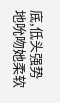底,低头强势地吮吻她柔软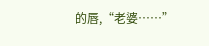的唇,“老婆……”